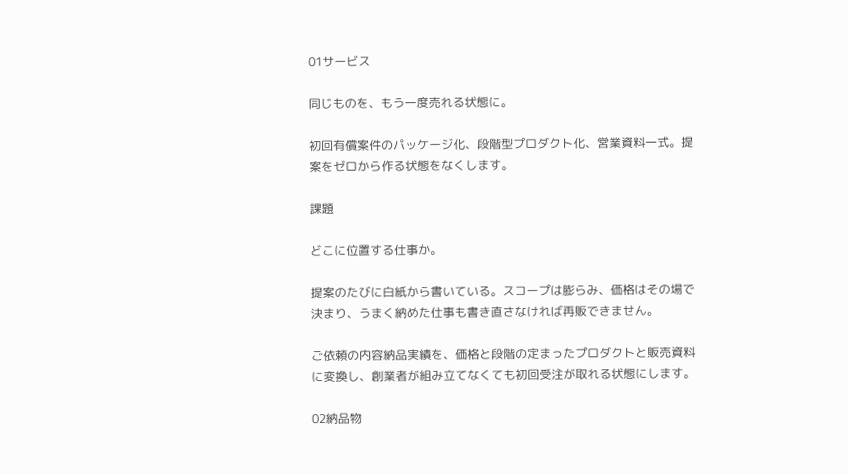01サービス

同じものを、もう一度売れる状態に。

初回有償案件のパッケージ化、段階型プロダクト化、営業資料一式。提案をゼロから作る状態をなくします。

課題

どこに位置する仕事か。

提案のたびに白紙から書いている。スコープは膨らみ、価格はその場で決まり、うまく納めた仕事も書き直さなければ再販できません。

ご依頼の内容納品実績を、価格と段階の定まったプロダクトと販売資料に変換し、創業者が組み立てなくても初回受注が取れる状態にします。

02納品物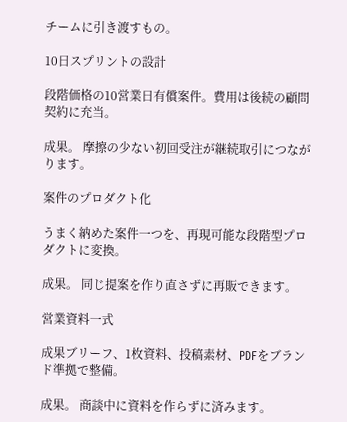チームに引き渡すもの。

10日スプリントの設計

段階価格の10営業日有償案件。費用は後続の顧問契約に充当。

成果。 摩擦の少ない初回受注が継続取引につながります。

案件のプロダクト化

うまく納めた案件一つを、再現可能な段階型プロダクトに変換。

成果。 同じ提案を作り直さずに再販できます。

営業資料一式

成果ブリーフ、1枚資料、投稿素材、PDFをブランド準拠で整備。

成果。 商談中に資料を作らずに済みます。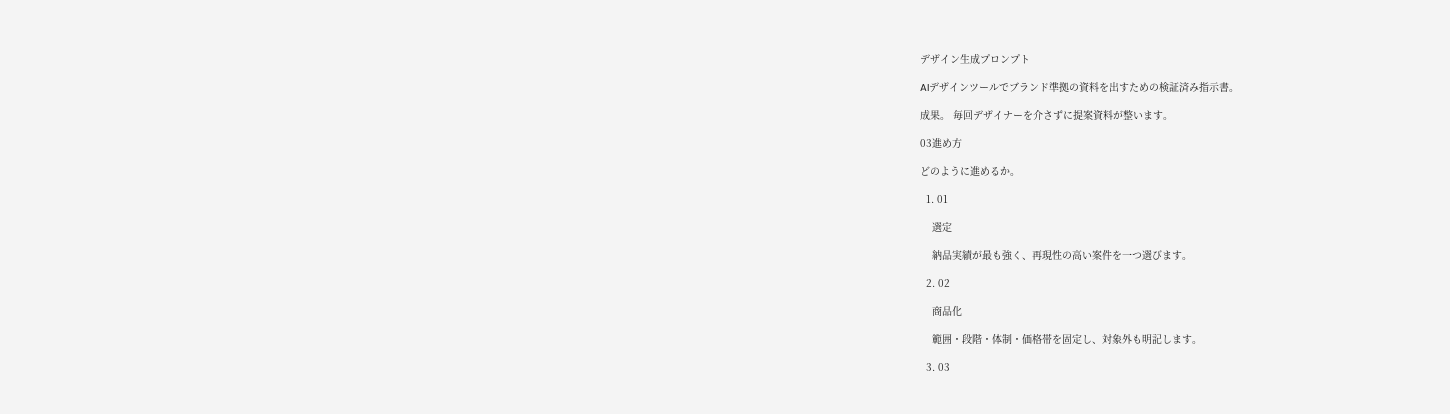デザイン生成プロンプト

AIデザインツールでブランド準拠の資料を出すための検証済み指示書。

成果。 毎回デザイナーを介さずに提案資料が整います。

03進め方

どのように進めるか。

  1. 01

    選定

    納品実績が最も強く、再現性の高い案件を一つ選びます。

  2. 02

    商品化

    範囲・段階・体制・価格帯を固定し、対象外も明記します。

  3. 03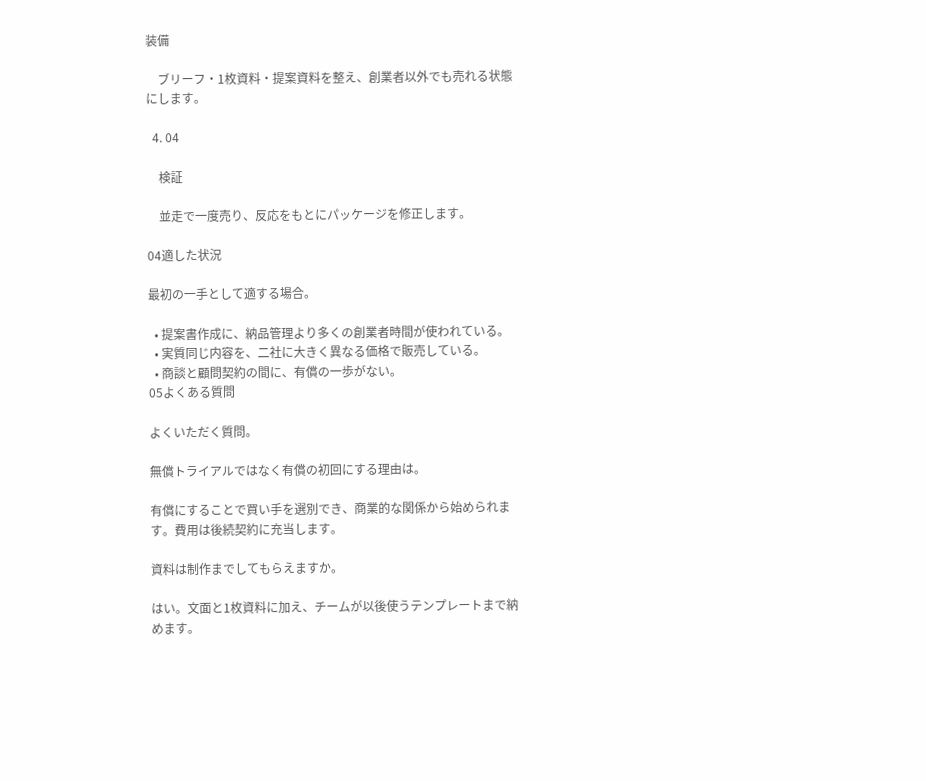装備

    ブリーフ・1枚資料・提案資料を整え、創業者以外でも売れる状態にします。

  4. 04

    検証

    並走で一度売り、反応をもとにパッケージを修正します。

04適した状況

最初の一手として適する場合。

  • 提案書作成に、納品管理より多くの創業者時間が使われている。
  • 実質同じ内容を、二社に大きく異なる価格で販売している。
  • 商談と顧問契約の間に、有償の一歩がない。
05よくある質問

よくいただく質問。

無償トライアルではなく有償の初回にする理由は。

有償にすることで買い手を選別でき、商業的な関係から始められます。費用は後続契約に充当します。

資料は制作までしてもらえますか。

はい。文面と1枚資料に加え、チームが以後使うテンプレートまで納めます。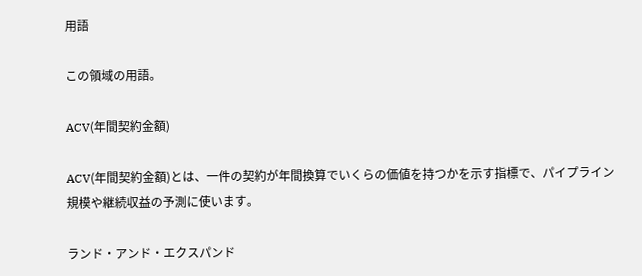用語

この領域の用語。

ACV(年間契約金額)

ACV(年間契約金額)とは、一件の契約が年間換算でいくらの価値を持つかを示す指標で、パイプライン規模や継続収益の予測に使います。

ランド・アンド・エクスパンド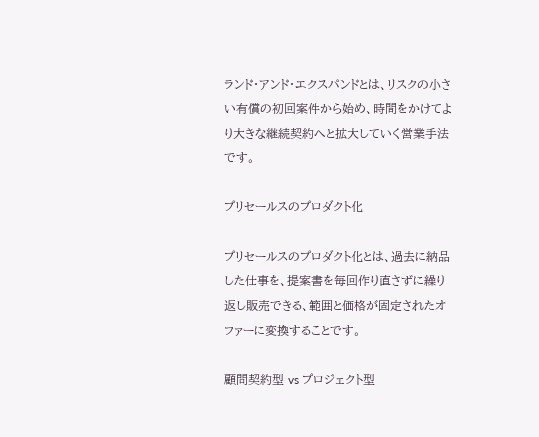ランド・アンド・エクスパンドとは、リスクの小さい有償の初回案件から始め、時間をかけてより大きな継続契約へと拡大していく営業手法です。

プリセールスのプロダクト化

プリセールスのプロダクト化とは、過去に納品した仕事を、提案書を毎回作り直さずに繰り返し販売できる、範囲と価格が固定されたオファーに変換することです。

顧問契約型 vs プロジェクト型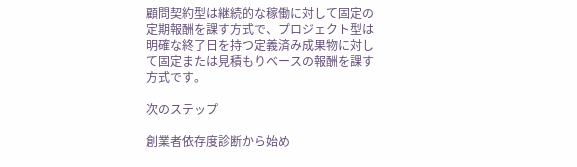顧問契約型は継続的な稼働に対して固定の定期報酬を課す方式で、プロジェクト型は明確な終了日を持つ定義済み成果物に対して固定または見積もりベースの報酬を課す方式です。

次のステップ

創業者依存度診断から始め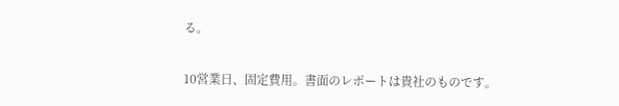る。

10営業日、固定費用。書面のレポートは貴社のものです。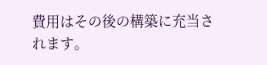費用はその後の構築に充当されます。